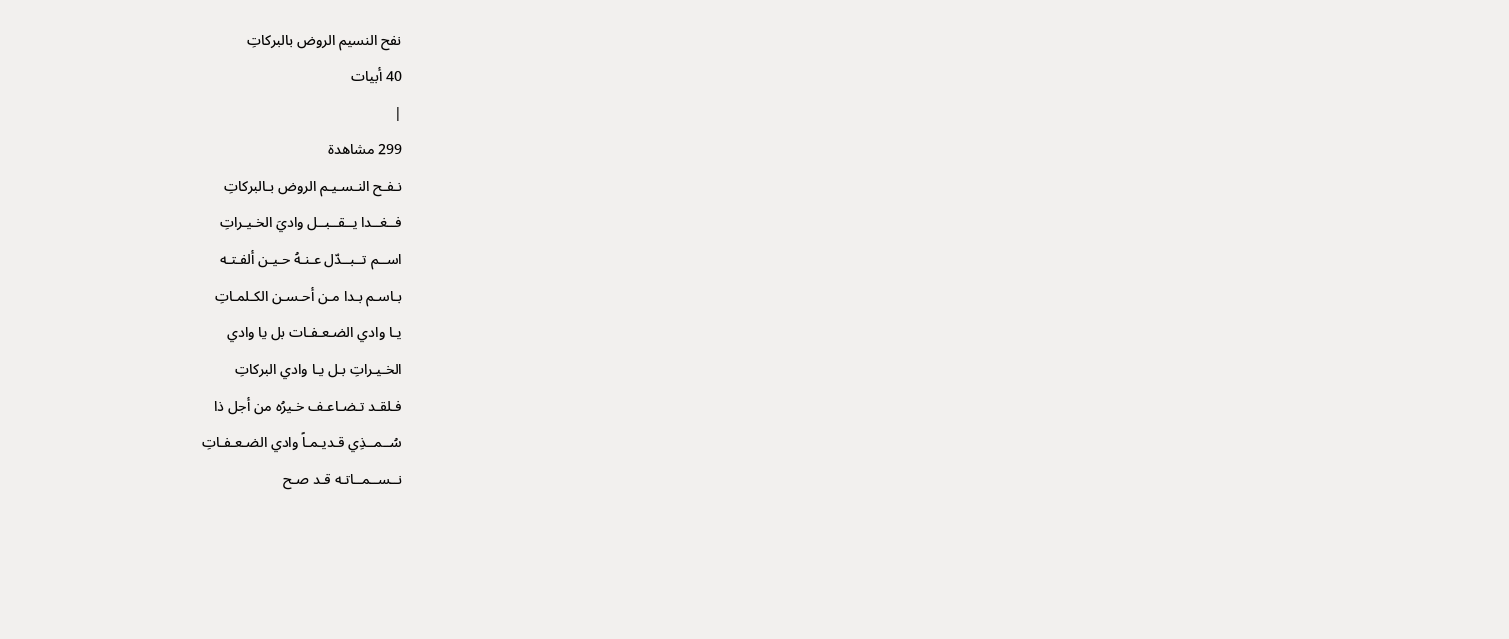نفح النسيم الروض بالبركاتِ
40 أبيات
|
299 مشاهدة
نـفـح النـسـيـم الروض بـالبركاتِ
فــغــدا يــقــبــل واديَ الخـيـراتِ
اســم تــبــدّل عـنـهُ حـيـن ألفـتـه
بـاسـم بـدا مـن أحـسـن الكـلمـاتِ
يـا وادي الضـعـفـات بل يا وادي
الخـيـراتِ بـل يـا وادي البركاتِ
فـلقـد تـضـاعـف خـيرُه من أجل ذا
سُــمــذِي قـديـمـاً وادي الضـعـفـاتِ
نــســمــاتـه قـد صـح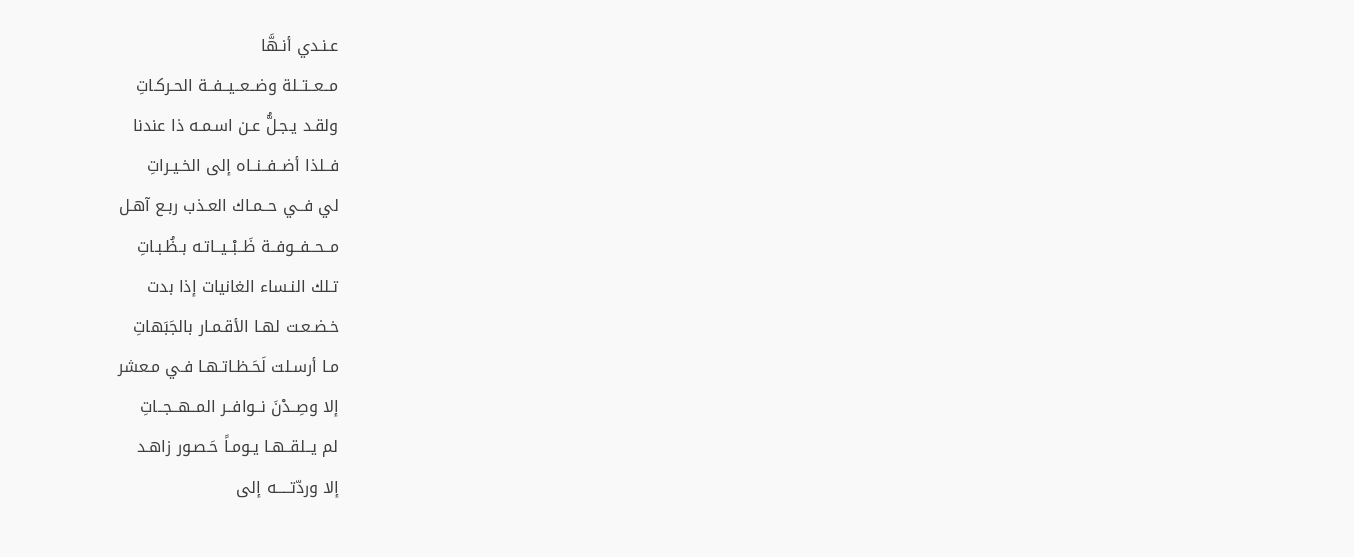عـنـدي أنـهَّا
مــعــتــلة وضــعــيــفــة الحـركـاتِ
ولقـد يـجـلُّ عـن اسـمـه ذا عندنا
فــلذا أضــفــنــاه إلى الخـيـراتِ
لي فــي حــمـاك العـذب ربـع آهـل
مــحــفــوفــة ظَــبْــيــاتـه بـظُـبـاتِ
تـلك النـساء الغانيات إذا بدت
خـضـعـت لهـا الأقـمـار بالجَبَهاتِ
مـا أرسـلت لَحَـظـاتـهـا فـي مـعشر
إلا وصِــدْنَ نــوافــر المــهــجــاتِ
لم يــلقــهـا يـومـاً حَـصـور زاهـد
إلا وردّتـــــه إلى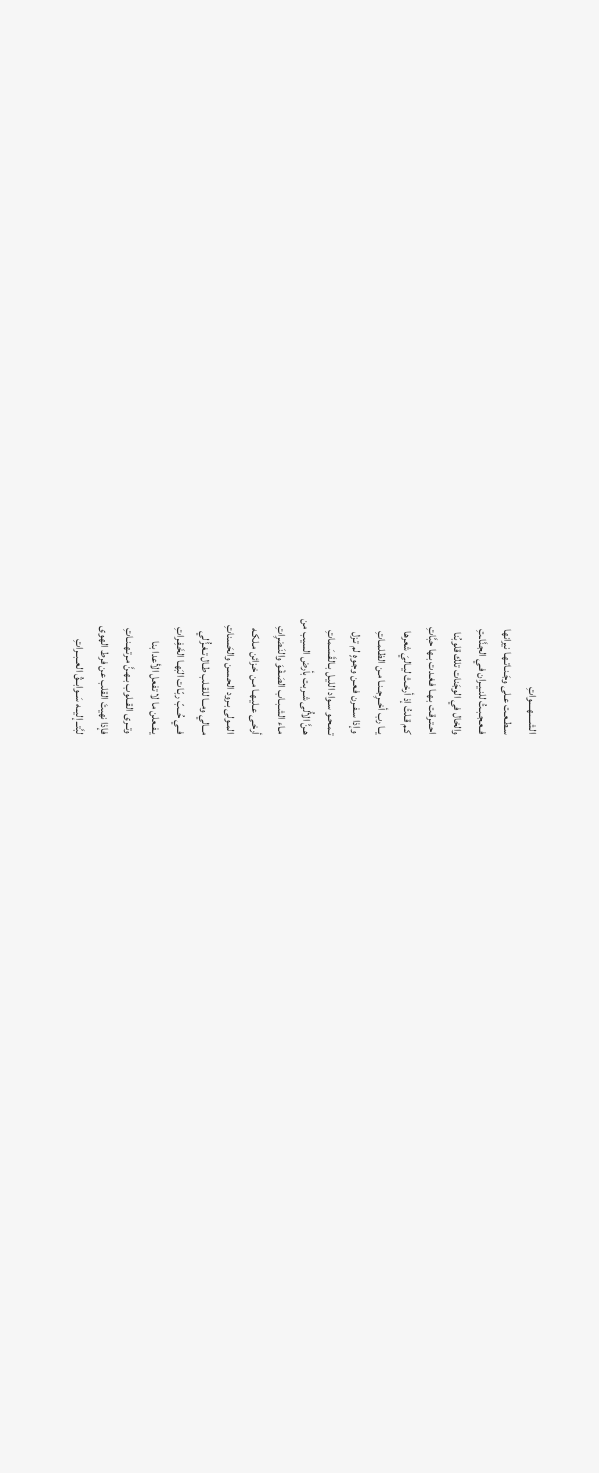الشـــــهــــواتِ
سـطـعـت عـلى وجَـنـاتـهـا نيرانها
فــعـجـبـتُ للنـيـران فـي الجـنَّاـتِ
والخال في الوجَنات تلك قلوبُنا
احـتـرقـت بـهـا فـغـدت بـها حبَّاتِ
كـم قـلتُ إذ أرخـتْ ليـاليَ شعرها
يــا رب أخــرِجــنـا مـن الظـلمـاتِ
وإذا سـفـرن فـعـن وجـوهٍ لم تـزل
تـمـحـو سـواد الليـل بـالقَـسَـماتِ
هـنَّ الأُلى شـربت بأرض السيب من
مـاء الشـبـاب الصَـفْـوَ والنَـضرِاتِ
أرخـى عـليـهـا مـن خـزائن مـلكـه
المـولى بـرود الحـسـن والحَسناتِ
مــالي ومــا للقـلب طـال تـغـزُّلي
فــي حُــبّ ربّـات البَهـا الخَـفِـراتِ
يـفـعلن ما لا تفعل الأعدا بنا
وتــرى القــلوب بـهـنَّ مـرتـهـنـاتِ
فإذا نهيتَ القلب عن فرط الهوى
لبَّتــ إليــه سَــوابــقُ العــبــراتِ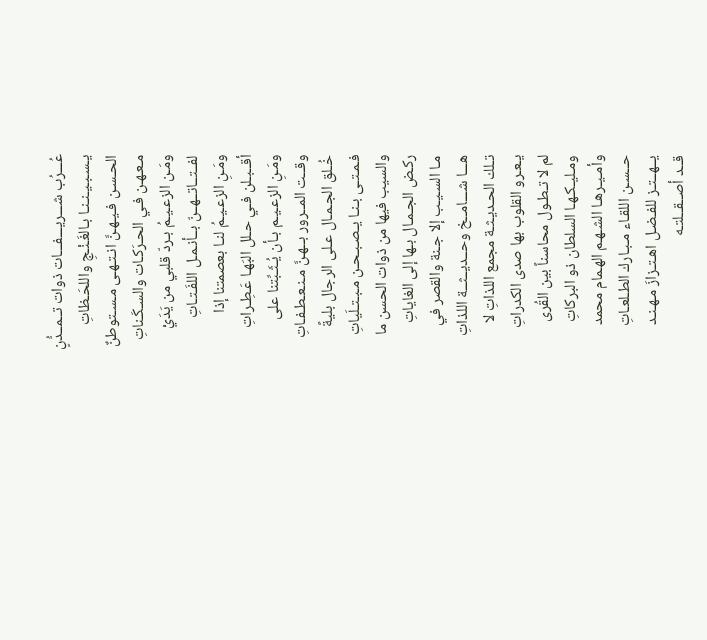عُـــرُب شـــريـــفـــات ذوات تــمــدُّنٍ
يـسـبـيـنـنـا بـالغَـنْـجِ واللحَـظاتِ
الحـسـن فـيـهـنَّ انـتـهـى مـسـتوطنٌ
مـعـهـن فـي الحـرَكـات والسـكَـناتِ
ومَـن الزعـيـمُ بـردّ قلبي من يَدَيْ
لفــتــاتــهــنّ بــأنـمـل اللفَـتـاتِ
ومَـنِ الزعـيـمُ لنـا بعصمتنا إذا
أقــبـلن فـي حـلل البَهـا عَـطِـراتِ
ومَـنِ الزعـيـم بـأن يُـثَـبِّتنا على
وقــت المــرور بــهـنَّ مـنـعـطـفـاتِ
خُـلق الجـمـال عـلى الرجال بليةً
فـمـتـى بـنـا يـصـبـحـن مـبـتـلَياتِ
والسيب فيها من ذوات الحسن ما
ركـض الجـمـال بـها إلى الغاياتِ
مـا السـيـب إلا جـنة والقصر في
هـــا شـــامــخ وحــديــثــة اللذاتِ
تـلك الحـديـثـة مجمع اللذاتِ لا
يـعـرو القلوب بها صدى الكدراتِ
لم لا تـطـول محاسناً بين القُرى
ومـليـكـهـا السلطان ذو البركاتِ
وأمـيـرهـا الشـهـم الهـمام محمد
حــسـن اللقـاء مـبـارك الطـلعـاتِ
يــهــتـز للفـضـل اهـتـزازَ مـهـنـد
قــد أصــقــلتـه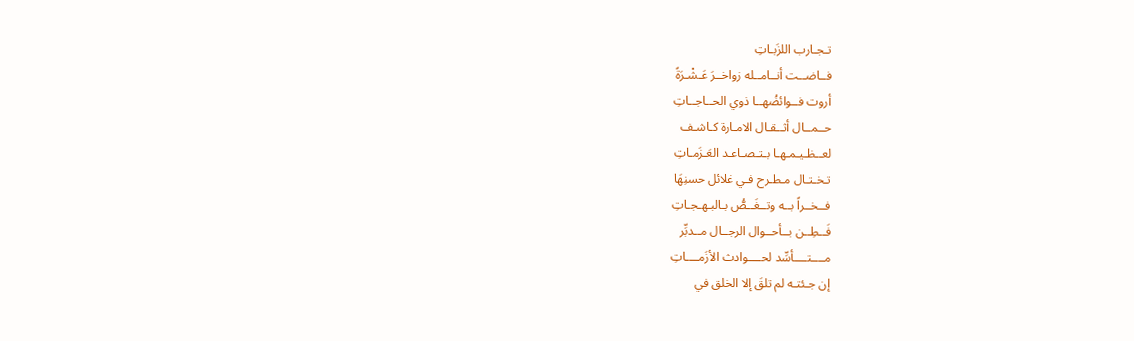تـجـارب اللزَبـاتِ
فــاضــت أنــامــله زواخــرَ عَـشْـرَةً
أروت فــوائضُهــا ذوي الحــاجــاتِ
حــمــال أثــقـال الامـارة كـاشـف
لعــظـيـمـهـا بـتـصـاعـد العَـزَمـاتِ
تـخـتـال مـطـرح فـي غلائل حسنِهَا
فــخــراً بــه وتــغَــصُّ بـالبـهـجـاتِ
فَــطِــن بــأحــوال الرجــال مــدبِّر
مــــتــــأسِّد لحــــوادث الأزَمــــاتِ
إن جـئتـه لم تلقَ إلا الخلق في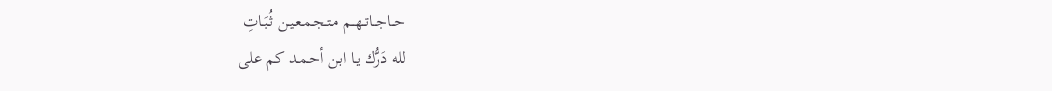حــاجــاتــهــم مـتـجـمـعـيـن ثُـبَـاتِ
لله دَرُّك يـا ابـن أحـمـد كم على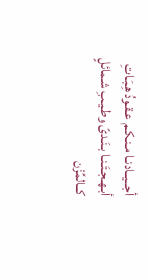أجــيــادنـا مـنـكـم عـقـودُ هِـبَـاتِ
أبـهـجـتَـنـا بـنَـدىً وطـيـبِ شـمائلٍ
كــالمِّزْن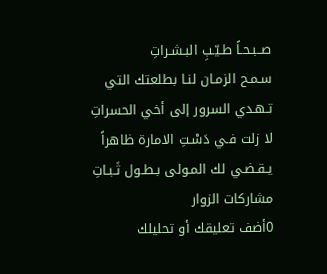صــبـحـاً طـيّـبِ البـشـراتِ
سـمـح الزمـان لنـا بطلعتك التي
تـهـدي السرور إلى أخي الحسراتِ
لا زلت فـي دَسْـتِ الامارة ظاهراً
يـقـضـي لك المـولى بـطـول ثَـبـاتِ
مشاركات الزوار
0أضف تعليقك أو تحليلك